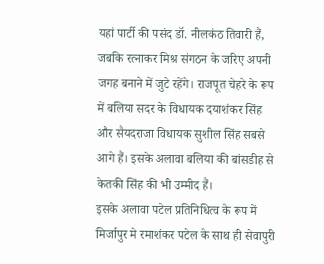यहां पार्टी की पसंद डॉ. नीलकंठ तिवारी हैं, जबकि रत्नाकर मिश्र संगठन के जरिए अपनी जगह बनाने में जुटे रहेंगे। राजपूत चेहरे के रूप में बलिया सदर के विधायक दयाशंकर सिंह और सैयदराजा विधायक सुशील सिंह सबसे आगे हैं। इसके अलावा बलिया की बांसडीह से केतकी सिंह की भी उम्मीद हैं।
इसके अलावा पटेल प्रतिनिधित्व के रूप में मिर्जापुर मे रमाशंकर पटेल के साथ ही सेवापुरी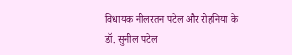विधायक नीलरतन पटेल और रोहनिया के डॉ. सुनील पटेल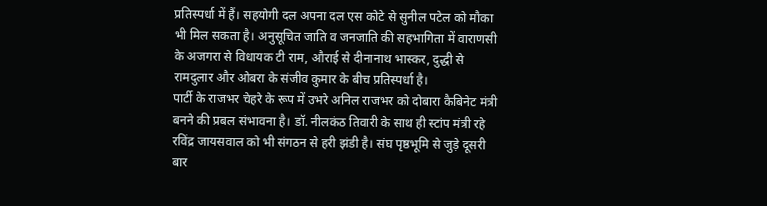प्रतिस्पर्धा में हैं। सहयोगी दल अपना दल एस कोटे से सुनील पटेल को मौका भी मिल सकता है। अनुसूचित जाति व जनजाति की सहभागिता में वाराणसी के अजगरा से विधायक टी राम, औराई से दीनानाथ भास्कर, दुद्धी से रामदुलार और ओबरा के संजीव कुमार के बीच प्रतिस्पर्धा है।
पार्टी के राजभर चेहरे के रूप में उभरे अनिल राजभर को दोबारा कैबिनेट मंत्री बनने की प्रबल संभावना है। डॉ. नीलकंठ तिवारी के साथ ही स्टांप मंत्री रहे रविंद्र जायसवाल को भी संगठन से हरी झंडी है। संघ पृष्ठभूमि से जुड़े दूसरी बार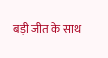बड़ी जीत के साथ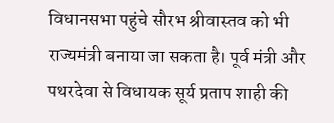विधानसभा पहुंचे सौरभ श्रीवास्तव को भी राज्यमंत्री बनाया जा सकता है। पूर्व मंत्री और पथरदेवा से विधायक सूर्य प्रताप शाही की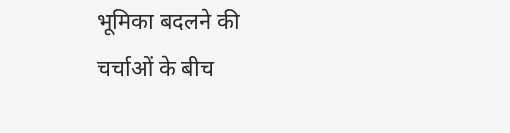भूमिका बदलने की चर्चाओं के बीच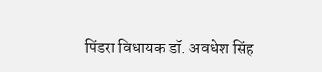पिंडरा विधायक डॉ. अवधेश सिंह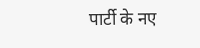पार्टी के नए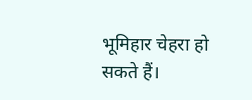भूमिहार चेहरा हो सकते हैं।